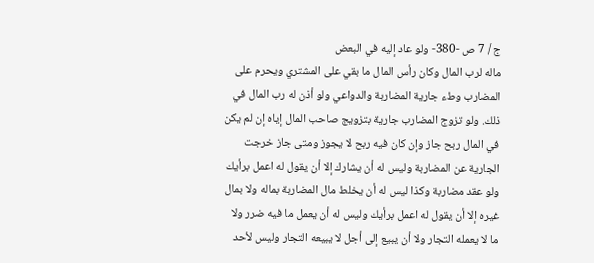ج / 7 ص -380- ولو عاد إليه في البعض
ماله لرب المال وكان رأس المال ما بقي على المشتري ويحرم على المضارب وطء جارية المضاربة والدواعي ولو أذن له رب المال في ذلك. ولو تزوج المضارب جارية بتزويج صاحب المال إياه إن لم يكن في المال ربح جاز وإن كان فيه ربح لا يجوز ومتى جاز خرجت الجارية عن المضاربة وليس له أن يشارك إلا أن يقول له اعمل برأيك ولو عقد مضاربة وكذا ليس له أن يخلط مال المضاربة بماله ولا بمال غيره إلا أن يقول له اعمل برأيك وليس له أن يعمل ما فيه ضرر ولا ما لا يعمله التجار ولا أن يبيع إلى أجل لا يبيعه التجار وليس لأحد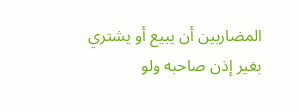المضاربين أن يبيع أو يشتري بغير إذن صاحبه ولو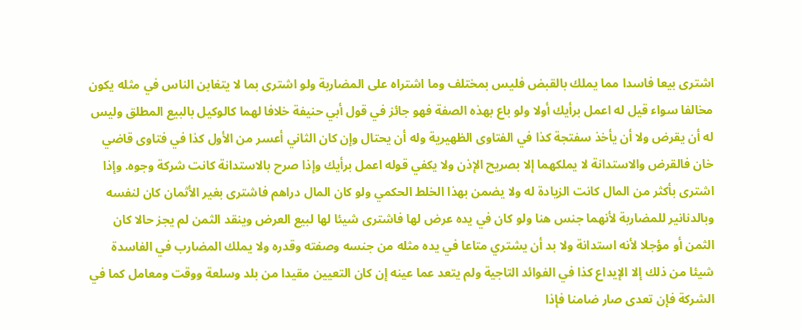اشترى بيعا فاسدا مما يملك بالقبض فليس بمختلف وما اشتراه على المضاربة ولو اشترى بما لا يتغابن الناس في مثله يكون مخالفا سواء قيل له اعمل برأيك أولا ولو باع بهذه الصفة فهو جائز في قول أبي حنيفة خلافا لهما كالوكيل بالبيع المطلق وليس له أن يقرض ولا أن يأخذ سفتجة كذا في الفتاوى الظهيرية وله أن يحتال وإن كان الثاني أعسر من الأول كذا في فتاوى قاضي خان فالقرض والاستدانة لا يملكهما إلا بصريح الإذن ولا يكفي قوله اعمل برأيك وإذا صرح بالاستدانة كانت شركة وجوه. وإذا اشترى بأكثر من المال كانت الزيادة له ولا يضمن بهذا الخلط الحكمي ولو كان المال دراهم فاشترى بغير الأثمان كان لنفسه وبالدنانير للمضاربة لأنهما جنس هنا ولو كان في يده عرض لها فاشترى شيئا لها لبيع العرض وينقد الثمن لم يجز حالا كان الثمن أو مؤجلا لأنه استدانة ولا بد أن يشتري متاعا في يده مثله من جنسه وصفته وقدره ولا يملك المضارب في الفاسدة شيئا من ذلك إلا الإيداع كذا في الفوائد التاجية ولم يتعد عما عينه إن كان التعيين مقيدا من بلد وسلعة ووقت ومعامل كما في الشركة فإن تعدى صار ضامنا فإذا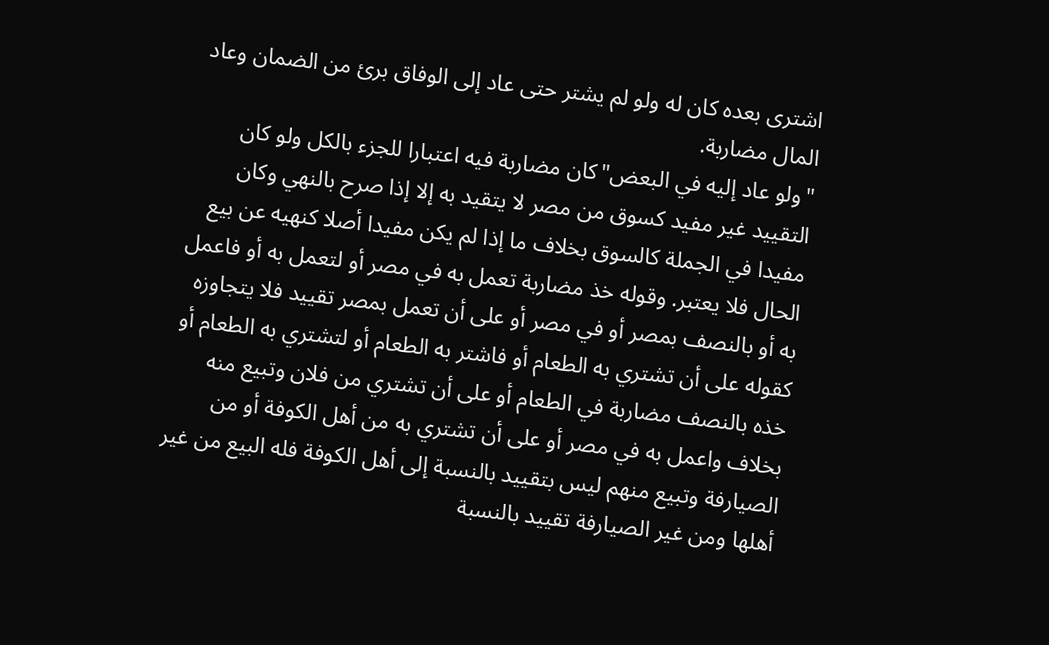اشترى بعده كان له ولو لم يشتر حتى عاد إلى الوفاق برئ من الضمان وعاد المال مضاربة.
"ولو عاد إليه في البعض"كان مضاربة فيه اعتبارا للجزء بالكل ولو كان التقييد غير مفيد كسوق من مصر لا يتقيد به إلا إذا صرح بالنهي وكان مفيدا في الجملة كالسوق بخلاف ما إذا لم يكن مفيدا أصلا كنهيه عن بيع الحال فلا يعتبر. وقوله خذ مضاربة تعمل به في مصر أو لتعمل به أو فاعمل به أو بالنصف بمصر أو في مصر أو على أن تعمل بمصر تقييد فلا يتجاوزه كقوله على أن تشتري به الطعام أو فاشتر به الطعام أو لتشتري به الطعام أو خذه بالنصف مضاربة في الطعام أو على أن تشتري من فلان وتبيع منه بخلاف واعمل به في مصر أو على أن تشتري به من أهل الكوفة أو من الصيارفة وتبيع منهم ليس بتقييد بالنسبة إلى أهل الكوفة فله البيع من غير أهلها ومن غير الصيارفة تقييد بالنسبة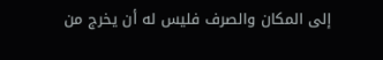إلى المكان والصرف فليس له أن يخرج من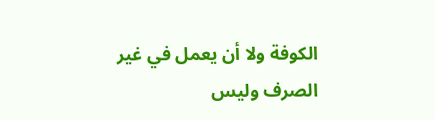الكوفة ولا أن يعمل في غير الصرف وليس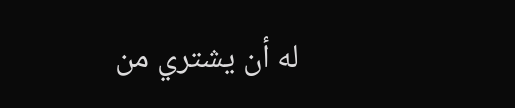له أن يشتري من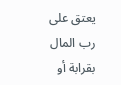يعتق على رب المال بقرابة أو